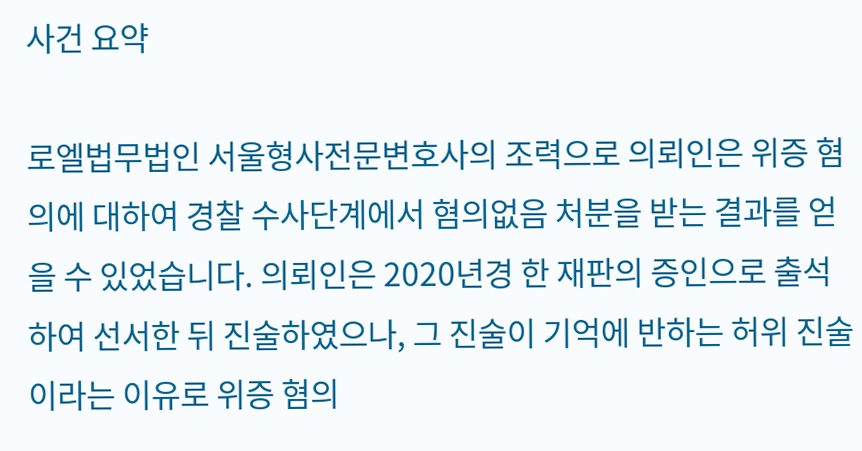사건 요약

로엘법무법인 서울형사전문변호사의 조력으로 의뢰인은 위증 혐의에 대하여 경찰 수사단계에서 혐의없음 처분을 받는 결과를 얻을 수 있었습니다. 의뢰인은 2020년경 한 재판의 증인으로 출석하여 선서한 뒤 진술하였으나, 그 진술이 기억에 반하는 허위 진술이라는 이유로 위증 혐의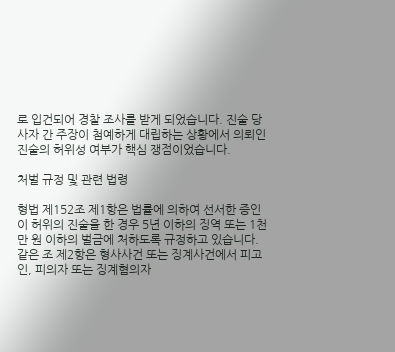로 입건되어 경찰 조사를 받게 되었습니다. 진술 당사자 간 주장이 첨예하게 대립하는 상황에서 의뢰인 진술의 허위성 여부가 핵심 쟁점이었습니다.

처벌 규정 및 관련 법령

형법 제152조 제1항은 법률에 의하여 선서한 증인이 허위의 진술을 한 경우 5년 이하의 징역 또는 1천만 원 이하의 벌금에 처하도록 규정하고 있습니다. 같은 조 제2항은 형사사건 또는 징계사건에서 피고인, 피의자 또는 징계혐의자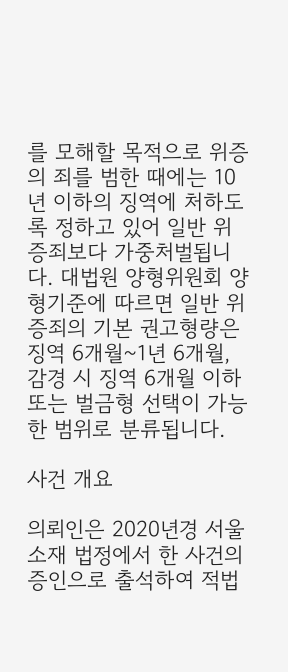를 모해할 목적으로 위증의 죄를 범한 때에는 10년 이하의 징역에 처하도록 정하고 있어 일반 위증죄보다 가중처벌됩니다. 대법원 양형위원회 양형기준에 따르면 일반 위증죄의 기본 권고형량은 징역 6개월~1년 6개월, 감경 시 징역 6개월 이하 또는 벌금형 선택이 가능한 범위로 분류됩니다.

사건 개요

의뢰인은 2020년경 서울 소재 법정에서 한 사건의 증인으로 출석하여 적법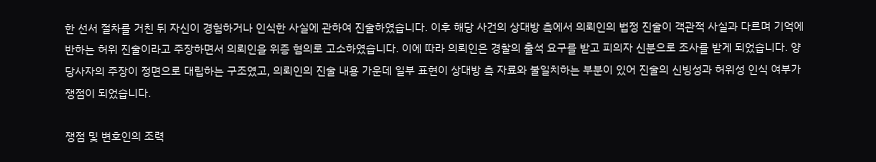한 선서 절차를 거친 뒤 자신이 경험하거나 인식한 사실에 관하여 진술하였습니다. 이후 해당 사건의 상대방 측에서 의뢰인의 법정 진술이 객관적 사실과 다르며 기억에 반하는 허위 진술이라고 주장하면서 의뢰인을 위증 혐의로 고소하였습니다. 이에 따라 의뢰인은 경찰의 출석 요구를 받고 피의자 신분으로 조사를 받게 되었습니다. 양 당사자의 주장이 정면으로 대립하는 구조였고, 의뢰인의 진술 내용 가운데 일부 표현이 상대방 측 자료와 불일치하는 부분이 있어 진술의 신빙성과 허위성 인식 여부가 쟁점이 되었습니다.

쟁점 및 변호인의 조력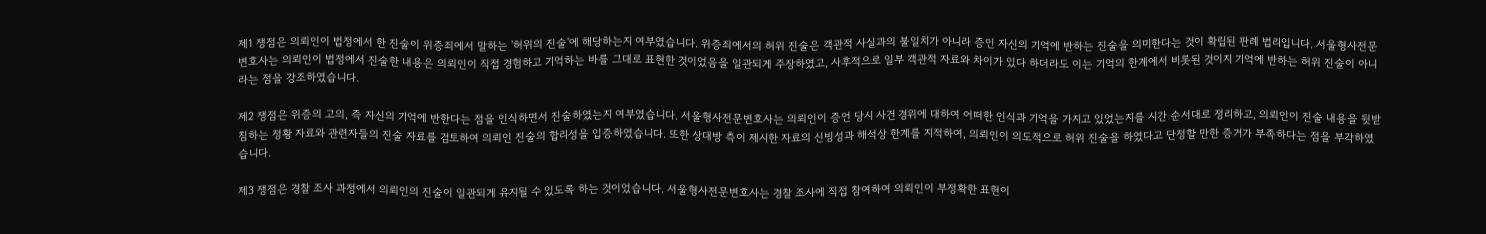제1 쟁점은 의뢰인이 법정에서 한 진술이 위증죄에서 말하는 '허위의 진술'에 해당하는지 여부였습니다. 위증죄에서의 허위 진술은 객관적 사실과의 불일치가 아니라 증인 자신의 기억에 반하는 진술을 의미한다는 것이 확립된 판례 법리입니다. 서울형사전문변호사는 의뢰인이 법정에서 진술한 내용은 의뢰인이 직접 경험하고 기억하는 바를 그대로 표현한 것이었음을 일관되게 주장하였고, 사후적으로 일부 객관적 자료와 차이가 있다 하더라도 이는 기억의 한계에서 비롯된 것이지 기억에 반하는 허위 진술이 아니라는 점을 강조하였습니다.

제2 쟁점은 위증의 고의, 즉 자신의 기억에 반한다는 점을 인식하면서 진술하였는지 여부였습니다. 서울형사전문변호사는 의뢰인이 증언 당시 사건 경위에 대하여 어떠한 인식과 기억을 가지고 있었는지를 시간 순서대로 정리하고, 의뢰인이 진술 내용을 뒷받침하는 정황 자료와 관련자들의 진술 자료를 검토하여 의뢰인 진술의 합리성을 입증하였습니다. 또한 상대방 측이 제시한 자료의 신빙성과 해석상 한계를 지적하여, 의뢰인이 의도적으로 허위 진술을 하였다고 단정할 만한 증거가 부족하다는 점을 부각하였습니다.

제3 쟁점은 경찰 조사 과정에서 의뢰인의 진술이 일관되게 유지될 수 있도록 하는 것이었습니다. 서울형사전문변호사는 경찰 조사에 직접 참여하여 의뢰인이 부정확한 표현이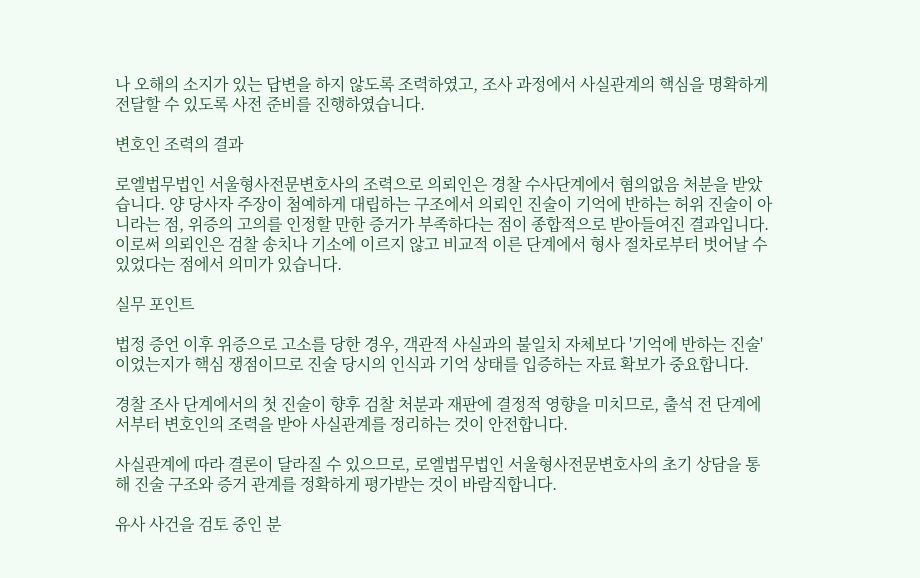나 오해의 소지가 있는 답변을 하지 않도록 조력하였고, 조사 과정에서 사실관계의 핵심을 명확하게 전달할 수 있도록 사전 준비를 진행하였습니다.

변호인 조력의 결과

로엘법무법인 서울형사전문변호사의 조력으로 의뢰인은 경찰 수사단계에서 혐의없음 처분을 받았습니다. 양 당사자 주장이 첨예하게 대립하는 구조에서 의뢰인 진술이 기억에 반하는 허위 진술이 아니라는 점, 위증의 고의를 인정할 만한 증거가 부족하다는 점이 종합적으로 받아들여진 결과입니다. 이로써 의뢰인은 검찰 송치나 기소에 이르지 않고 비교적 이른 단계에서 형사 절차로부터 벗어날 수 있었다는 점에서 의미가 있습니다.

실무 포인트

법정 증언 이후 위증으로 고소를 당한 경우, 객관적 사실과의 불일치 자체보다 '기억에 반하는 진술'이었는지가 핵심 쟁점이므로 진술 당시의 인식과 기억 상태를 입증하는 자료 확보가 중요합니다.

경찰 조사 단계에서의 첫 진술이 향후 검찰 처분과 재판에 결정적 영향을 미치므로, 출석 전 단계에서부터 변호인의 조력을 받아 사실관계를 정리하는 것이 안전합니다.

사실관계에 따라 결론이 달라질 수 있으므로, 로엘법무법인 서울형사전문변호사의 초기 상담을 통해 진술 구조와 증거 관계를 정확하게 평가받는 것이 바람직합니다.

유사 사건을 검토 중인 분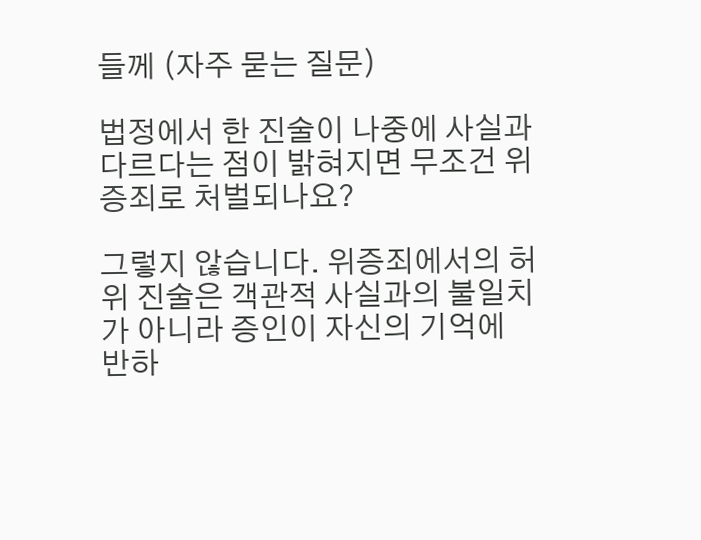들께 (자주 묻는 질문)

법정에서 한 진술이 나중에 사실과 다르다는 점이 밝혀지면 무조건 위증죄로 처벌되나요?

그렇지 않습니다. 위증죄에서의 허위 진술은 객관적 사실과의 불일치가 아니라 증인이 자신의 기억에 반하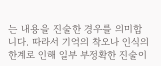는 내용을 진술한 경우를 의미합니다. 따라서 기억의 착오나 인식의 한계로 인해 일부 부정확한 진술이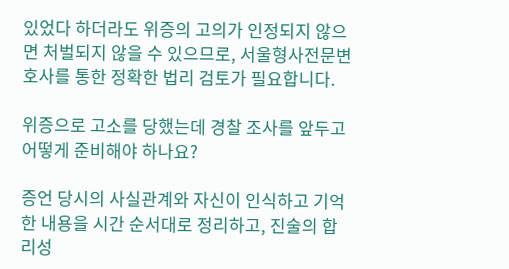있었다 하더라도 위증의 고의가 인정되지 않으면 처벌되지 않을 수 있으므로, 서울형사전문변호사를 통한 정확한 법리 검토가 필요합니다.

위증으로 고소를 당했는데 경찰 조사를 앞두고 어떻게 준비해야 하나요?

증언 당시의 사실관계와 자신이 인식하고 기억한 내용을 시간 순서대로 정리하고, 진술의 합리성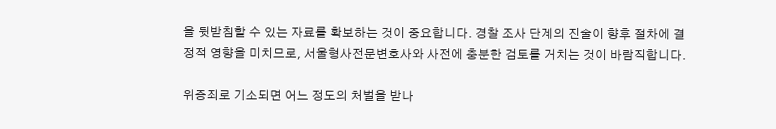을 뒷받침할 수 있는 자료를 확보하는 것이 중요합니다. 경찰 조사 단계의 진술이 향후 절차에 결정적 영향을 미치므로, 서울형사전문변호사와 사전에 충분한 검토를 거치는 것이 바람직합니다.

위증죄로 기소되면 어느 정도의 처벌을 받나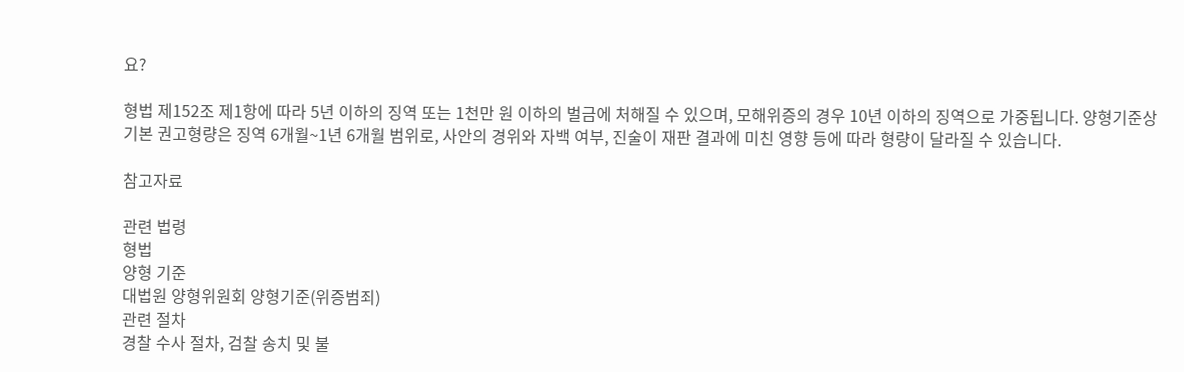요?

형법 제152조 제1항에 따라 5년 이하의 징역 또는 1천만 원 이하의 벌금에 처해질 수 있으며, 모해위증의 경우 10년 이하의 징역으로 가중됩니다. 양형기준상 기본 권고형량은 징역 6개월~1년 6개월 범위로, 사안의 경위와 자백 여부, 진술이 재판 결과에 미친 영향 등에 따라 형량이 달라질 수 있습니다.

참고자료

관련 법령
형법
양형 기준
대법원 양형위원회 양형기준(위증범죄)
관련 절차
경찰 수사 절차, 검찰 송치 및 불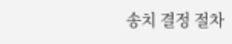송치 결정 절차